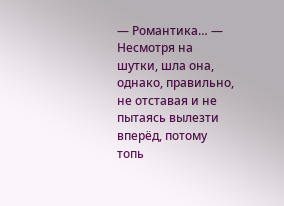— Романтика… —
Несмотря на шутки, шла она, однако, правильно, не отставая и не пытаясь вылезти вперёд, потому топь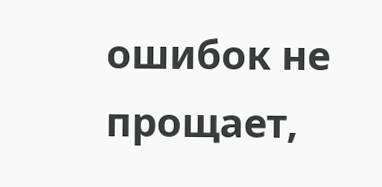ошибок не прощает,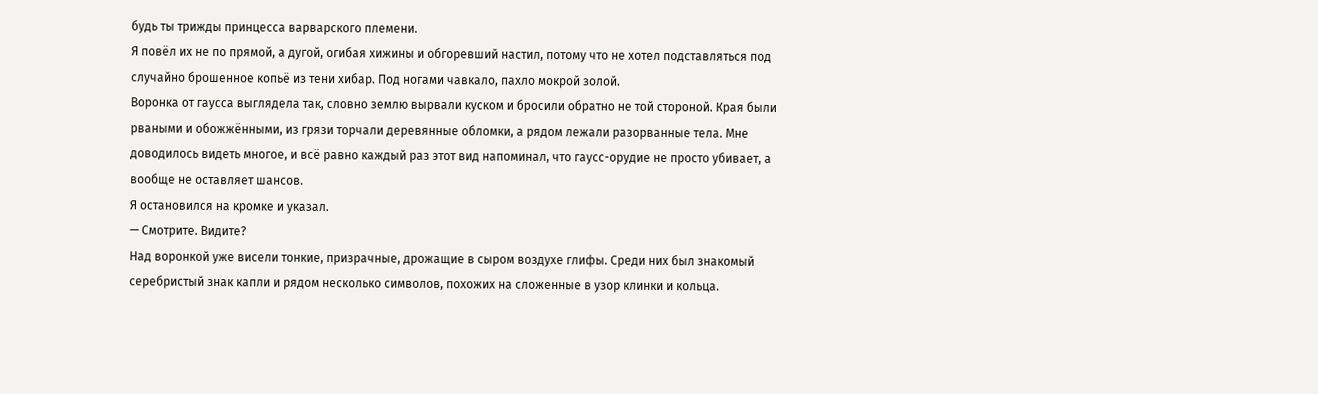будь ты трижды принцесса варварского племени.
Я повёл их не по прямой, а дугой, огибая хижины и обгоревший настил, потому что не хотел подставляться под случайно брошенное копьё из тени хибар. Под ногами чавкало, пахло мокрой золой.
Воронка от гаусса выглядела так, словно землю вырвали куском и бросили обратно не той стороной. Края были рваными и обожжёнными, из грязи торчали деревянные обломки, а рядом лежали разорванные тела. Мне доводилось видеть многое, и всё равно каждый раз этот вид напоминал, что гаусс-орудие не просто убивает, а вообще не оставляет шансов.
Я остановился на кромке и указал.
— Смотрите. Видите?
Над воронкой уже висели тонкие, призрачные, дрожащие в сыром воздухе глифы. Среди них был знакомый серебристый знак капли и рядом несколько символов, похожих на сложенные в узор клинки и кольца.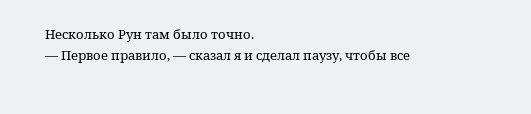Несколько Рун там было точно.
— Первое правило, — сказал я и сделал паузу, чтобы все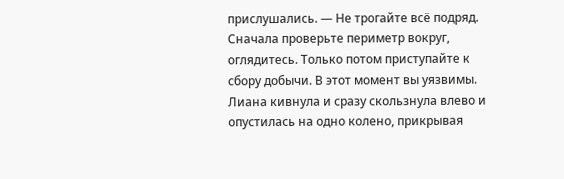прислушались. — Не трогайте всё подряд. Сначала проверьте периметр вокруг, оглядитесь. Только потом приступайте к сбору добычи. В этот момент вы уязвимы.
Лиана кивнула и сразу скользнула влево и опустилась на одно колено, прикрывая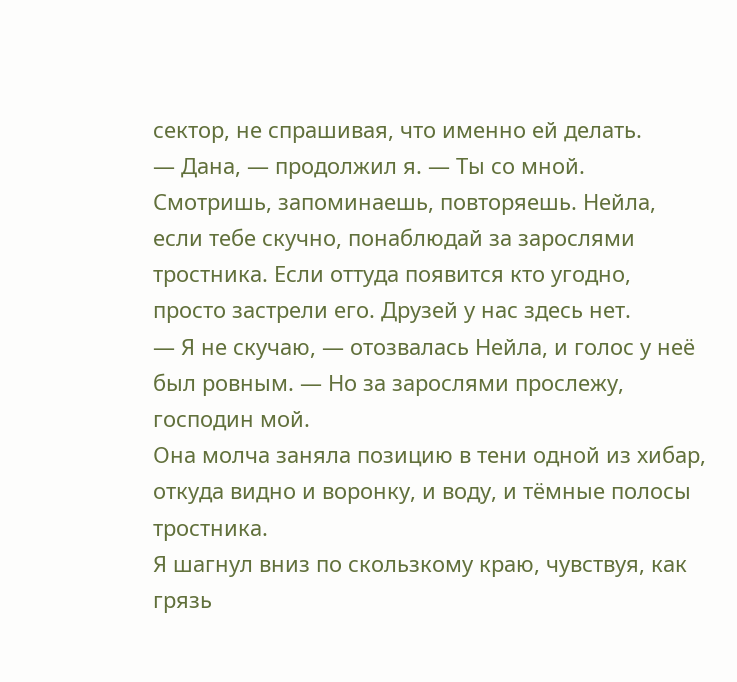сектор, не спрашивая, что именно ей делать.
— Дана, — продолжил я. — Ты со мной. Смотришь, запоминаешь, повторяешь. Нейла, если тебе скучно, понаблюдай за зарослями тростника. Если оттуда появится кто угодно, просто застрели его. Друзей у нас здесь нет.
— Я не скучаю, — отозвалась Нейла, и голос у неё был ровным. — Но за зарослями прослежу, господин мой.
Она молча заняла позицию в тени одной из хибар, откуда видно и воронку, и воду, и тёмные полосы тростника.
Я шагнул вниз по скользкому краю, чувствуя, как грязь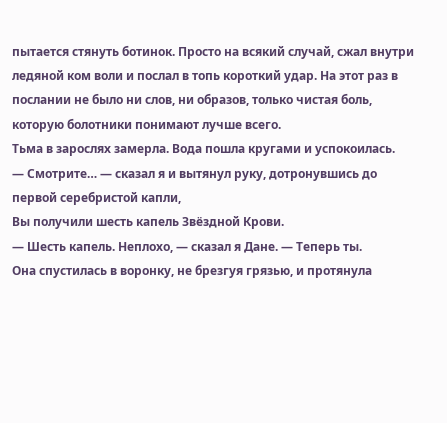пытается стянуть ботинок. Просто на всякий случай, сжал внутри ледяной ком воли и послал в топь короткий удар. На этот раз в послании не было ни слов, ни образов, только чистая боль, которую болотники понимают лучше всего.
Тьма в зарослях замерла. Вода пошла кругами и успокоилась.
— Смотрите… — сказал я и вытянул руку, дотронувшись до первой серебристой капли,
Вы получили шесть капель Звёздной Крови.
— Шесть капель. Неплохо, — сказал я Дане. — Теперь ты.
Она спустилась в воронку, не брезгуя грязью, и протянула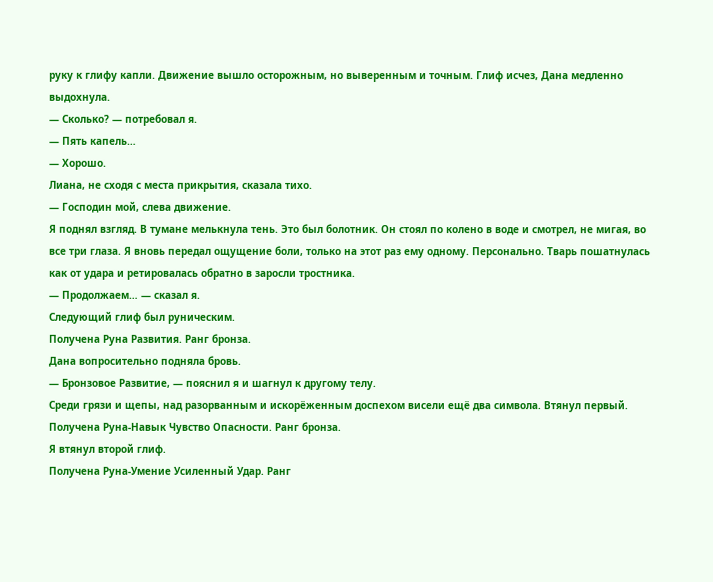руку к глифу капли. Движение вышло осторожным, но выверенным и точным. Глиф исчез, Дана медленно выдохнула.
— Сколько? — потребовал я.
— Пять капель…
— Хорошо.
Лиана, не сходя с места прикрытия, сказала тихо.
— Господин мой, слева движение.
Я поднял взгляд. В тумане мелькнула тень. Это был болотник. Он стоял по колено в воде и смотрел, не мигая, во все три глаза. Я вновь передал ощущение боли, только на этот раз ему одному. Персонально. Тварь пошатнулась как от удара и ретировалась обратно в заросли тростника.
— Продолжаем… — сказал я.
Следующий глиф был руническим.
Получена Руна Развития. Ранг бронза.
Дана вопросительно подняла бровь.
— Бронзовое Развитие, — пояснил я и шагнул к другому телу.
Среди грязи и щепы, над разорванным и искорёженным доспехом висели ещё два символа. Втянул первый.
Получена Руна-Навык Чувство Опасности. Ранг бронза.
Я втянул второй глиф.
Получена Руна-Умение Усиленный Удар. Ранг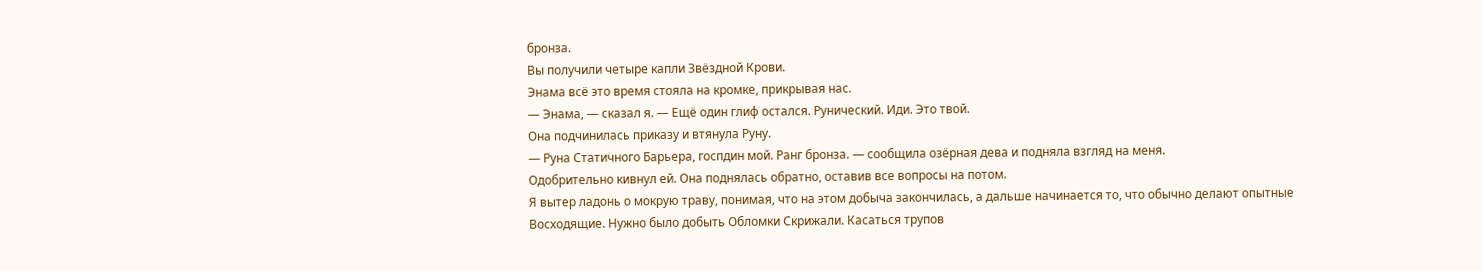бронза.
Вы получили четыре капли Звёздной Крови.
Энама всё это время стояла на кромке, прикрывая нас.
— Энама, — сказал я. — Ещё один глиф остался. Рунический. Иди. Это твой.
Она подчинилась приказу и втянула Руну.
— Руна Статичного Барьера, госпдин мой. Ранг бронза. — сообщила озёрная дева и подняла взгляд на меня.
Одобрительно кивнул ей. Она поднялась обратно, оставив все вопросы на потом.
Я вытер ладонь о мокрую траву, понимая, что на этом добыча закончилась, а дальше начинается то, что обычно делают опытные Восходящие. Нужно было добыть Обломки Скрижали. Касаться трупов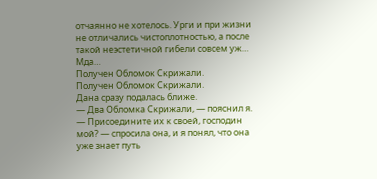отчаянно не хотелось. Урги и при жизни не отличались чистоплотностью, а после такой неэстетичной гибели совсем уж… Мда…
Получен Обломок Скрижали.
Получен Обломок Скрижали.
Дана сразу подалась ближе.
— Два Обломка Скрижали, — пояснил я.
— Присоедините их к своей, господин мой? — спросила она, и я понял, что она уже знает путь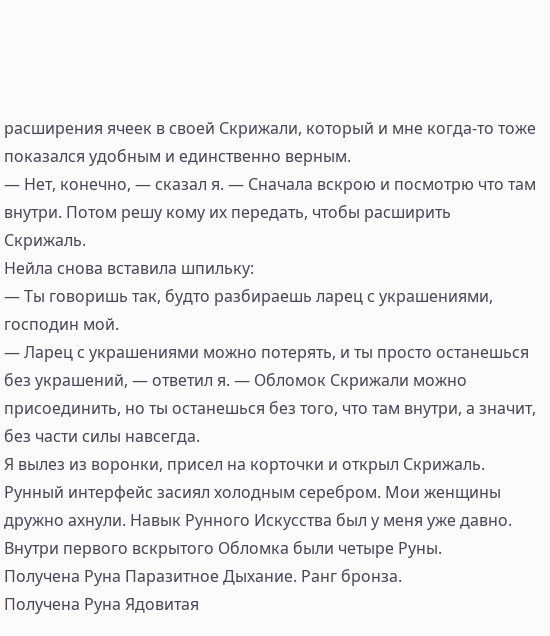расширения ячеек в своей Скрижали, который и мне когда-то тоже показался удобным и единственно верным.
— Нет, конечно, — сказал я. — Сначала вскрою и посмотрю что там внутри. Потом решу кому их передать, чтобы расширить Скрижаль.
Нейла снова вставила шпильку:
— Ты говоришь так, будто разбираешь ларец с украшениями, господин мой.
— Ларец с украшениями можно потерять, и ты просто останешься без украшений, — ответил я. — Обломок Скрижали можно присоединить, но ты останешься без того, что там внутри, а значит, без части силы навсегда.
Я вылез из воронки, присел на корточки и открыл Скрижаль. Рунный интерфейс засиял холодным серебром. Мои женщины дружно ахнули. Навык Рунного Искусства был у меня уже давно.
Внутри первого вскрытого Обломка были четыре Руны.
Получена Руна Паразитное Дыхание. Ранг бронза.
Получена Руна Ядовитая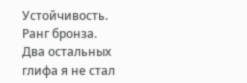Устойчивость. Ранг бронза.
Два остальных глифа я не стал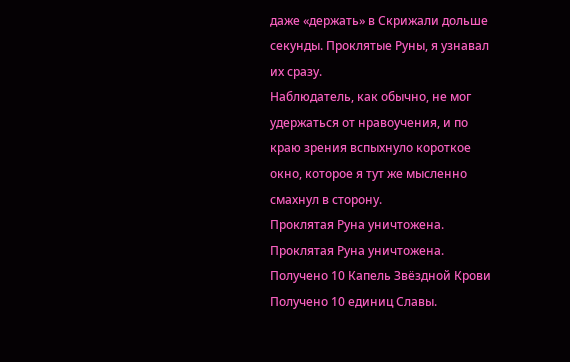даже «держать» в Скрижали дольше секунды. Проклятые Руны, я узнавал их сразу.
Наблюдатель, как обычно, не мог удержаться от нравоучения, и по краю зрения вспыхнуло короткое окно, которое я тут же мысленно смахнул в сторону.
Проклятая Руна уничтожена.
Проклятая Руна уничтожена.
Получено 10 Капель Звёздной Крови
Получено 10 единиц Славы.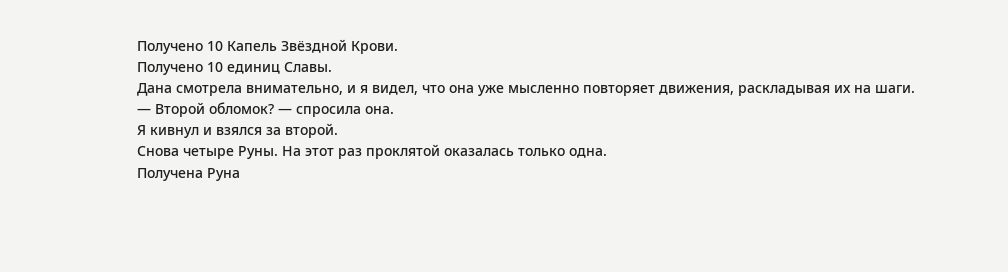Получено 10 Капель Звёздной Крови.
Получено 10 единиц Славы.
Дана смотрела внимательно, и я видел, что она уже мысленно повторяет движения, раскладывая их на шаги.
— Второй обломок? — спросила она.
Я кивнул и взялся за второй.
Снова четыре Руны. На этот раз проклятой оказалась только одна.
Получена Руна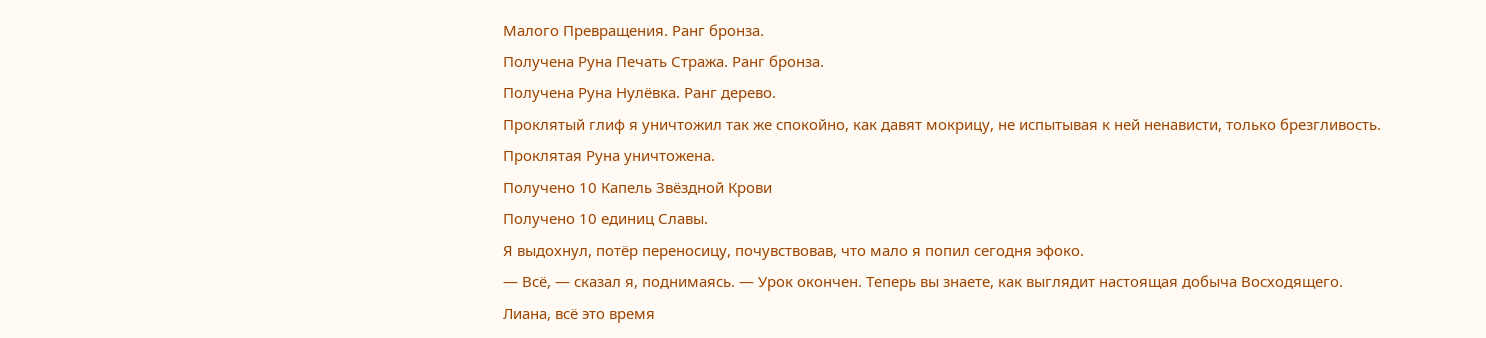Малого Превращения. Ранг бронза.
Получена Руна Печать Стража. Ранг бронза.
Получена Руна Нулёвка. Ранг дерево.
Проклятый глиф я уничтожил так же спокойно, как давят мокрицу, не испытывая к ней ненависти, только брезгливость.
Проклятая Руна уничтожена.
Получено 10 Капель Звёздной Крови
Получено 10 единиц Славы.
Я выдохнул, потёр переносицу, почувствовав, что мало я попил сегодня эфоко.
— Всё, — сказал я, поднимаясь. — Урок окончен. Теперь вы знаете, как выглядит настоящая добыча Восходящего.
Лиана, всё это время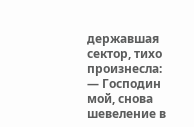державшая сектор, тихо произнесла:
— Господин мой, снова шевеление в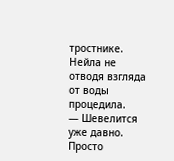тростнике.
Нейла не отводя взгляда от воды процедила.
— Шевелится уже давно. Просто